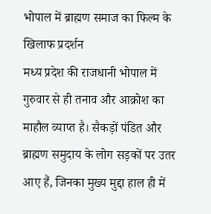भोपाल में ब्राह्मण समाज का फिल्म के खिलाफ प्रदर्शन
मध्य प्रदेश की राजधानी भोपाल में गुरुवार से ही तनाव और आक्रोश का माहौल व्याप्त है। सैकड़ों पंडित और ब्राह्मण समुदाय के लोग सड़कों पर उतर आए हैं, जिनका मुख्य मुद्दा हाल ही में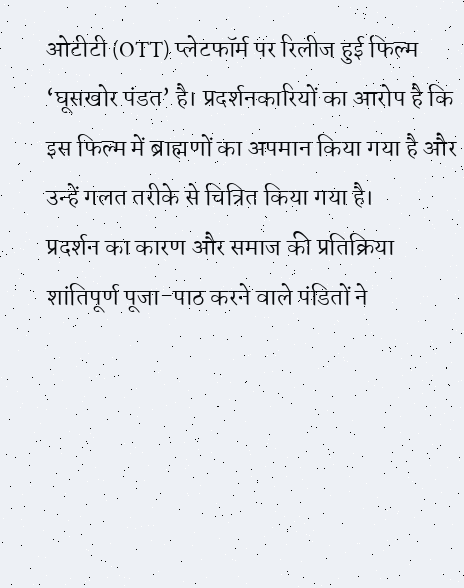ओटीटी (OTT) प्लेटफॉर्म पर रिलीज हुई फिल्म ‘घूसखोर पंडत’ है। प्रदर्शनकारियों का आरोप है कि इस फिल्म में ब्राह्मणों का अपमान किया गया है और उन्हें गलत तरीके से चित्रित किया गया है।
प्रदर्शन का कारण और समाज की प्रतिक्रिया
शांतिपूर्ण पूजा-पाठ करने वाले पंडितों ने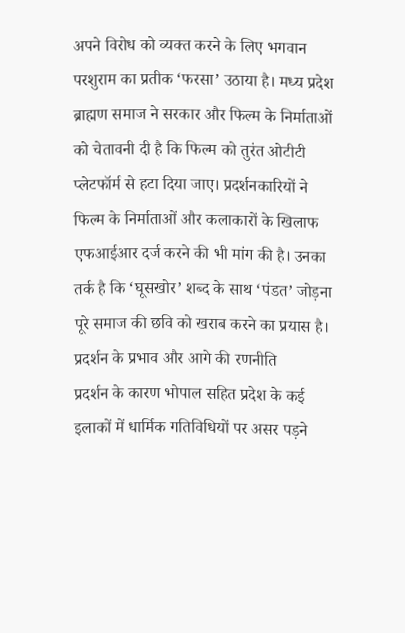अपने विरोध को व्यक्त करने के लिए भगवान परशुराम का प्रतीक ‘फरसा’ उठाया है। मध्य प्रदेश ब्राह्मण समाज ने सरकार और फिल्म के निर्माताओं को चेतावनी दी है कि फिल्म को तुरंत ओटीटी प्लेटफॉर्म से हटा दिया जाए। प्रदर्शनकारियों ने फिल्म के निर्माताओं और कलाकारों के खिलाफ एफआईआर दर्ज करने की भी मांग की है। उनका तर्क है कि ‘घूसखोर’ शब्द के साथ ‘पंडत’ जोड़ना पूरे समाज की छवि को खराब करने का प्रयास है।
प्रदर्शन के प्रभाव और आगे की रणनीति
प्रदर्शन के कारण भोपाल सहित प्रदेश के कई इलाकों में धार्मिक गतिविधियों पर असर पड़ने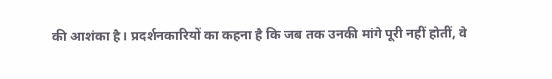की आशंका है। प्रदर्शनकारियों का कहना है कि जब तक उनकी मांगे पूरी नहीं होतीं, वे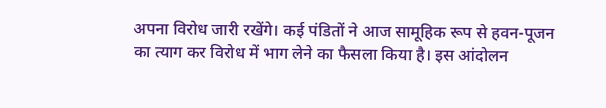अपना विरोध जारी रखेंगे। कई पंडितों ने आज सामूहिक रूप से हवन-पूजन का त्याग कर विरोध में भाग लेने का फैसला किया है। इस आंदोलन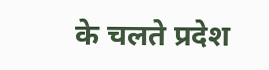के चलते प्रदेश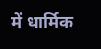में धार्मिक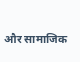और सामाजिक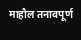माहौल तनावपूर्ण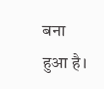बना हुआ है।